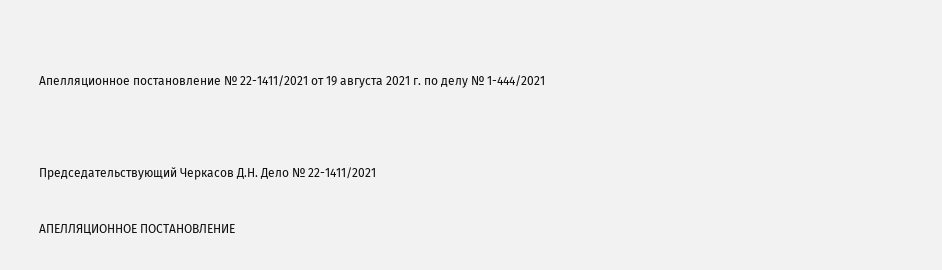Апелляционное постановление № 22-1411/2021 от 19 августа 2021 г. по делу № 1-444/2021




Председательствующий Черкасов Д.Н. Дело № 22-1411/2021


АПЕЛЛЯЦИОННОЕ ПОСТАНОВЛЕНИЕ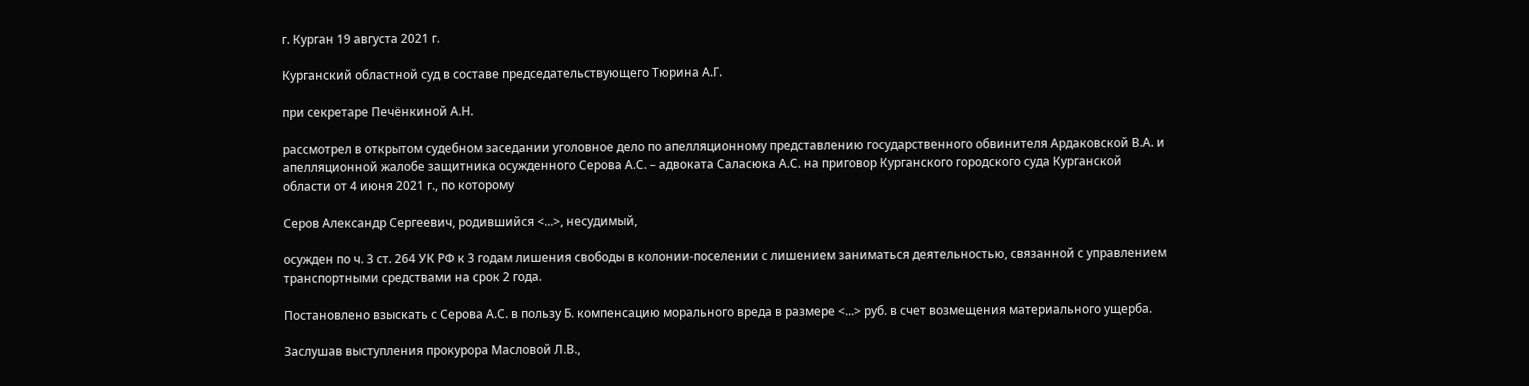г. Курган 19 августа 2021 г.

Курганский областной суд в составе председательствующего Тюрина А.Г.

при секретаре Печёнкиной А.Н.

рассмотрел в открытом судебном заседании уголовное дело по апелляционному представлению государственного обвинителя Ардаковской В.А. и апелляционной жалобе защитника осужденного Серова А.С. – адвоката Саласюка А.С. на приговор Курганского городского суда Курганской области от 4 июня 2021 г., по которому

Серов Александр Сергеевич, родившийся <...>, несудимый,

осужден по ч. 3 ст. 264 УК РФ к 3 годам лишения свободы в колонии-поселении с лишением заниматься деятельностью, связанной с управлением транспортными средствами на срок 2 года.

Постановлено взыскать с Серова А.С. в пользу Б. компенсацию морального вреда в размере <...> руб. в счет возмещения материального ущерба.

Заслушав выступления прокурора Масловой Л.В.,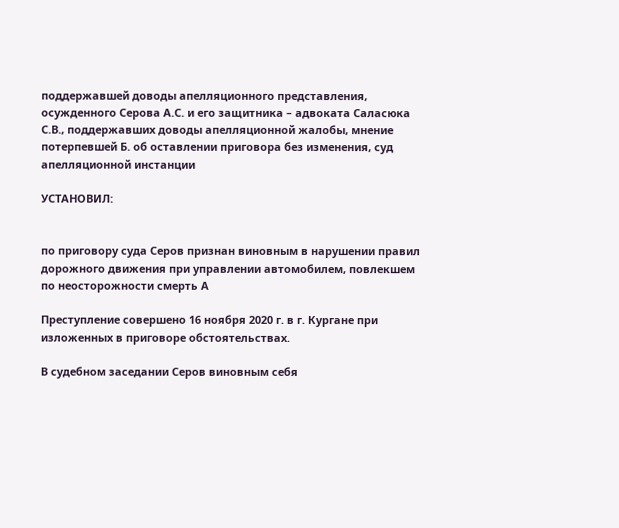поддержавшей доводы апелляционного представления, осужденного Серова А.С. и его защитника – адвоката Саласюка С.В., поддержавших доводы апелляционной жалобы, мнение потерпевшей Б. об оставлении приговора без изменения, суд апелляционной инстанции

УСТАНОВИЛ:


по приговору суда Серов признан виновным в нарушении правил дорожного движения при управлении автомобилем, повлекшем по неосторожности смерть А

Преступление совершено 16 ноября 2020 г. в г. Кургане при изложенных в приговоре обстоятельствах.

В судебном заседании Серов виновным себя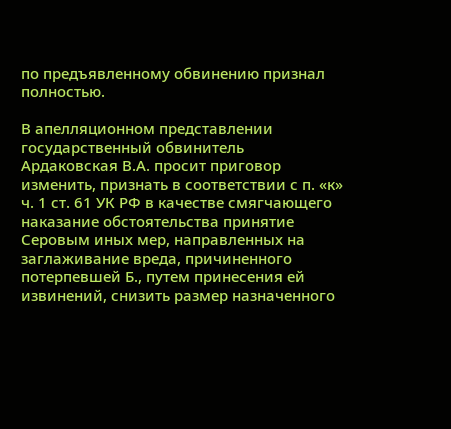по предъявленному обвинению признал полностью.

В апелляционном представлении государственный обвинитель Ардаковская В.А. просит приговор изменить, признать в соответствии с п. «к» ч. 1 ст. 61 УК РФ в качестве смягчающего наказание обстоятельства принятие Серовым иных мер, направленных на заглаживание вреда, причиненного потерпевшей Б., путем принесения ей извинений, снизить размер назначенного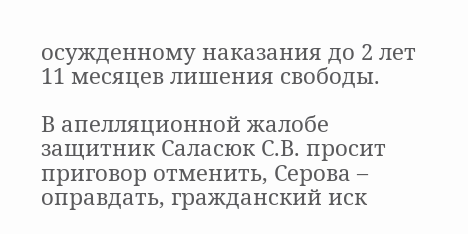осужденному наказания до 2 лет 11 месяцев лишения свободы.

В апелляционной жалобе защитник Саласюк С.В. просит приговор отменить, Серова – оправдать, гражданский иск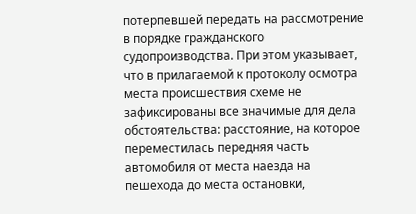потерпевшей передать на рассмотрение в порядке гражданского судопроизводства. При этом указывает, что в прилагаемой к протоколу осмотра места происшествия схеме не зафиксированы все значимые для дела обстоятельства: расстояние, на которое переместилась передняя часть автомобиля от места наезда на пешехода до места остановки,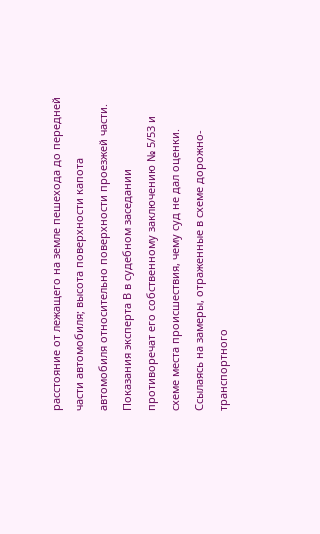расстояние от лежащего на земле пешехода до передней части автомобиля; высота поверхности капота автомобиля относительно поверхности проезжей части. Показания эксперта В в судебном заседании противоречат его собственному заключению № 5/53 и схеме места происшествия, чему суд не дал оценки. Ссылаясь на замеры, отраженные в схеме дорожно-транспортного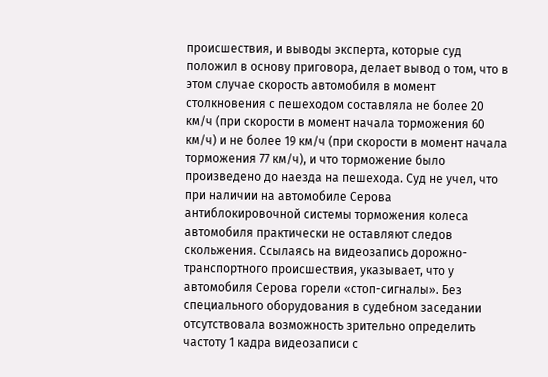происшествия, и выводы эксперта, которые суд положил в основу приговора, делает вывод о том, что в этом случае скорость автомобиля в момент столкновения с пешеходом составляла не более 20 км/ч (при скорости в момент начала торможения 60 км/ч) и не более 19 км/ч (при скорости в момент начала торможения 77 км/ч), и что торможение было произведено до наезда на пешехода. Суд не учел, что при наличии на автомобиле Серова антиблокировочной системы торможения колеса автомобиля практически не оставляют следов скольжения. Ссылаясь на видеозапись дорожно-транспортного происшествия, указывает, что у автомобиля Серова горели «стоп-сигналы». Без специального оборудования в судебном заседании отсутствовала возможность зрительно определить частоту 1 кадра видеозаписи с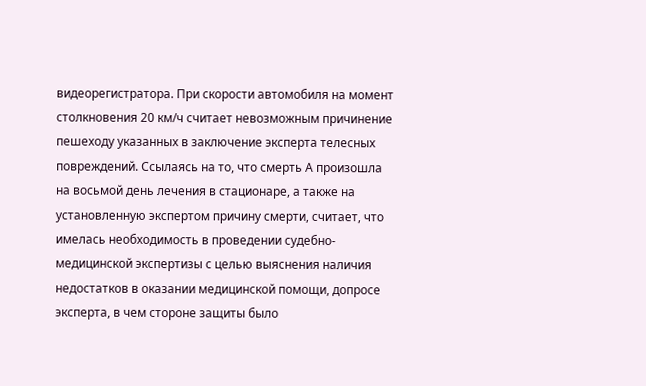видеорегистратора. При скорости автомобиля на момент столкновения 20 км/ч считает невозможным причинение пешеходу указанных в заключение эксперта телесных повреждений. Ссылаясь на то, что смерть А произошла на восьмой день лечения в стационаре, а также на установленную экспертом причину смерти, считает, что имелась необходимость в проведении судебно-медицинской экспертизы с целью выяснения наличия недостатков в оказании медицинской помощи, допросе эксперта, в чем стороне защиты было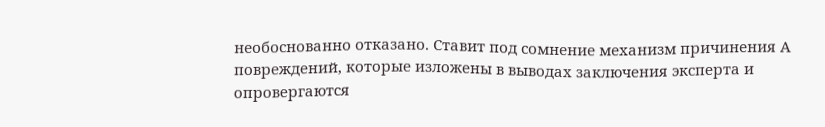необоснованно отказано. Ставит под сомнение механизм причинения А повреждений, которые изложены в выводах заключения эксперта и опровергаются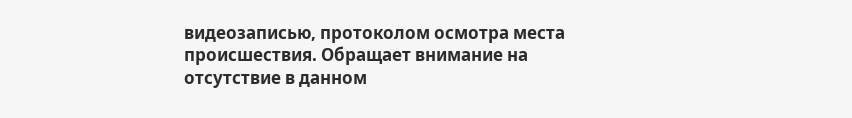видеозаписью, протоколом осмотра места происшествия. Обращает внимание на отсутствие в данном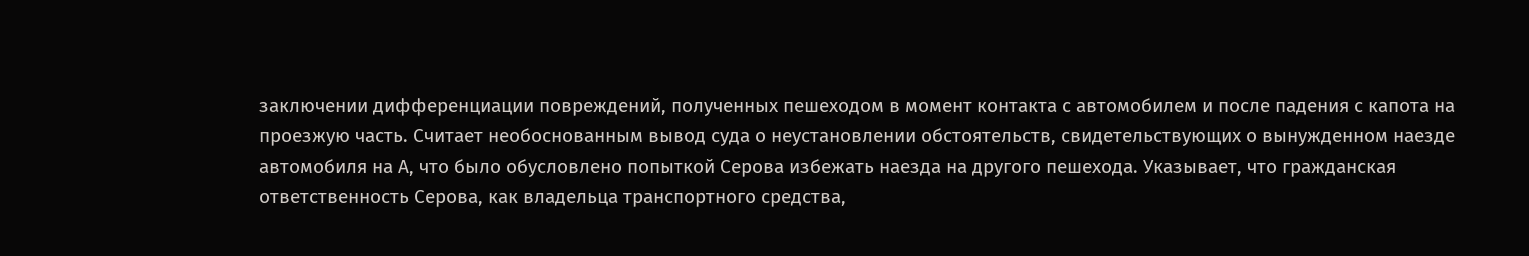заключении дифференциации повреждений, полученных пешеходом в момент контакта с автомобилем и после падения с капота на проезжую часть. Считает необоснованным вывод суда о неустановлении обстоятельств, свидетельствующих о вынужденном наезде автомобиля на А, что было обусловлено попыткой Серова избежать наезда на другого пешехода. Указывает, что гражданская ответственность Серова, как владельца транспортного средства,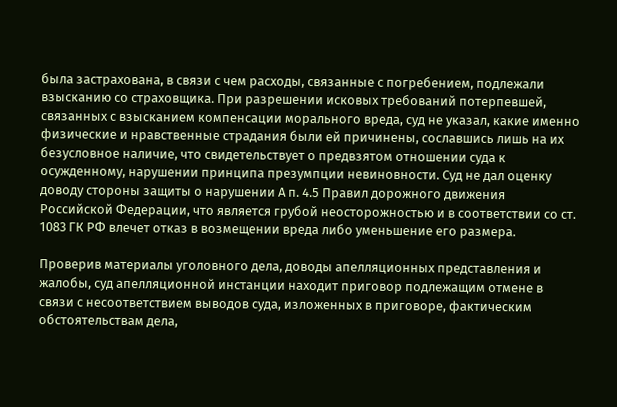была застрахована, в связи с чем расходы, связанные с погребением, подлежали взысканию со страховщика. При разрешении исковых требований потерпевшей, связанных с взысканием компенсации морального вреда, суд не указал, какие именно физические и нравственные страдания были ей причинены, сославшись лишь на их безусловное наличие, что свидетельствует о предвзятом отношении суда к осужденному, нарушении принципа презумпции невиновности. Суд не дал оценку доводу стороны защиты о нарушении А п. 4.5 Правил дорожного движения Российской Федерации, что является грубой неосторожностью и в соответствии со ст. 1083 ГК РФ влечет отказ в возмещении вреда либо уменьшение его размера.

Проверив материалы уголовного дела, доводы апелляционных представления и жалобы, суд апелляционной инстанции находит приговор подлежащим отмене в связи с несоответствием выводов суда, изложенных в приговоре, фактическим обстоятельствам дела,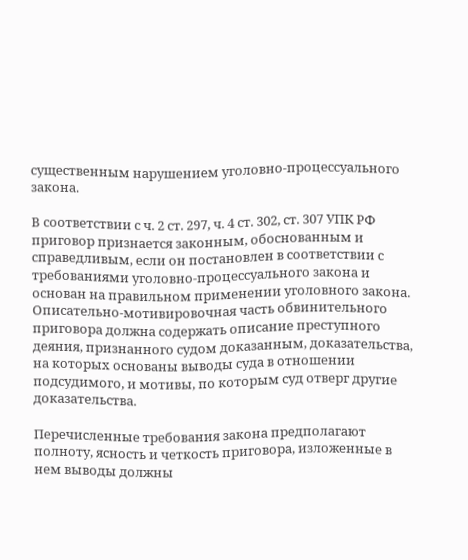существенным нарушением уголовно-процессуального закона.

В соответствии с ч. 2 ст. 297, ч. 4 ст. 302, ст. 307 УПК РФ приговор признается законным, обоснованным и справедливым, если он постановлен в соответствии с требованиями уголовно-процессуального закона и основан на правильном применении уголовного закона. Описательно-мотивировочная часть обвинительного приговора должна содержать описание преступного деяния, признанного судом доказанным, доказательства, на которых основаны выводы суда в отношении подсудимого, и мотивы, по которым суд отверг другие доказательства.

Перечисленные требования закона предполагают полноту, ясность и четкость приговора, изложенные в нем выводы должны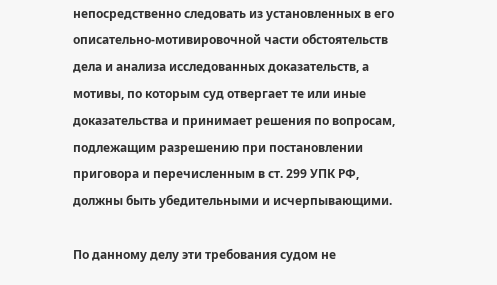непосредственно следовать из установленных в его описательно-мотивировочной части обстоятельств дела и анализа исследованных доказательств, а мотивы, по которым суд отвергает те или иные доказательства и принимает решения по вопросам, подлежащим разрешению при постановлении приговора и перечисленным в ст. 299 УПК РФ, должны быть убедительными и исчерпывающими.

По данному делу эти требования судом не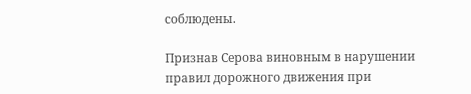соблюдены.

Признав Серова виновным в нарушении правил дорожного движения при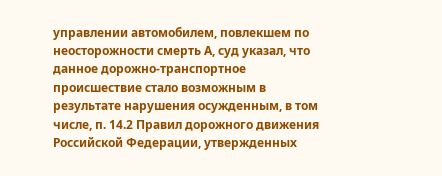управлении автомобилем, повлекшем по неосторожности смерть А, суд указал, что данное дорожно-транспортное происшествие стало возможным в результате нарушения осужденным, в том числе, п. 14.2 Правил дорожного движения Российской Федерации, утвержденных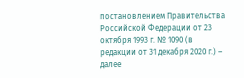постановлением Правительства Российской Федерации от 23 октября 1993 г. № 1090 (в редакции от 31 декабря 2020 г.) – далее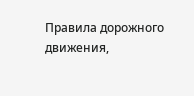Правила дорожного движения,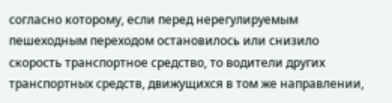согласно которому, если перед нерегулируемым пешеходным переходом остановилось или снизило скорость транспортное средство, то водители других транспортных средств, движущихся в том же направлении,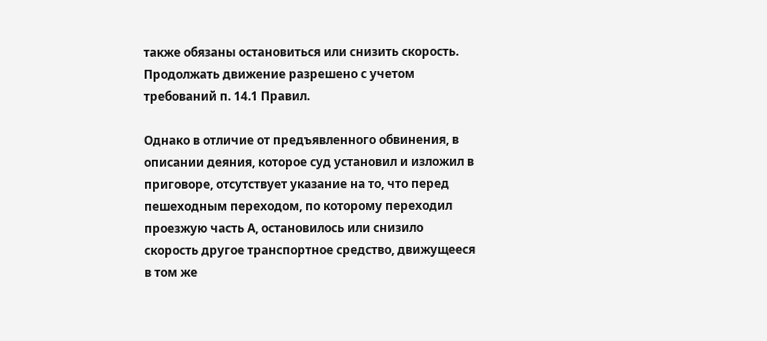также обязаны остановиться или снизить скорость. Продолжать движение разрешено с учетом требований п. 14.1 Правил.

Однако в отличие от предъявленного обвинения, в описании деяния, которое суд установил и изложил в приговоре, отсутствует указание на то, что перед пешеходным переходом, по которому переходил проезжую часть А, остановилось или снизило скорость другое транспортное средство, движущееся в том же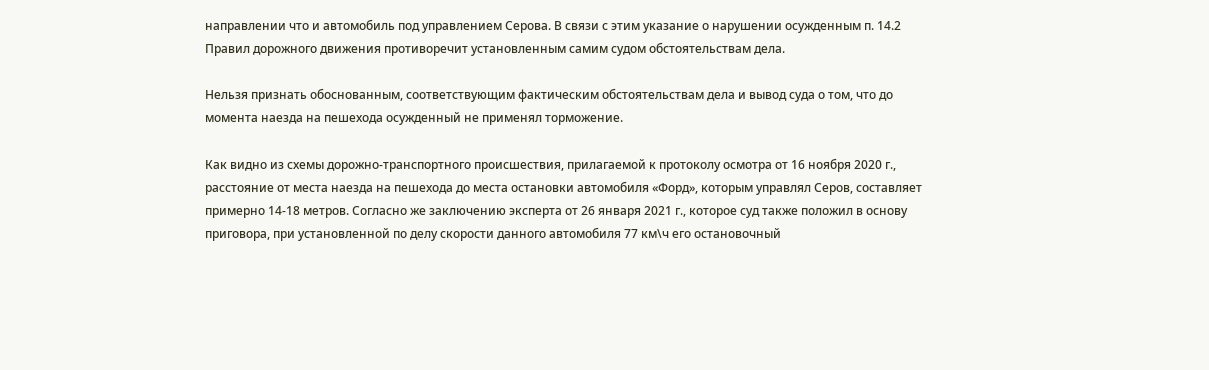направлении что и автомобиль под управлением Серова. В связи с этим указание о нарушении осужденным п. 14.2 Правил дорожного движения противоречит установленным самим судом обстоятельствам дела.

Нельзя признать обоснованным, соответствующим фактическим обстоятельствам дела и вывод суда о том, что до момента наезда на пешехода осужденный не применял торможение.

Как видно из схемы дорожно-транспортного происшествия, прилагаемой к протоколу осмотра от 16 ноября 2020 г., расстояние от места наезда на пешехода до места остановки автомобиля «Форд», которым управлял Серов, составляет примерно 14-18 метров. Согласно же заключению эксперта от 26 января 2021 г., которое суд также положил в основу приговора, при установленной по делу скорости данного автомобиля 77 км\ч его остановочный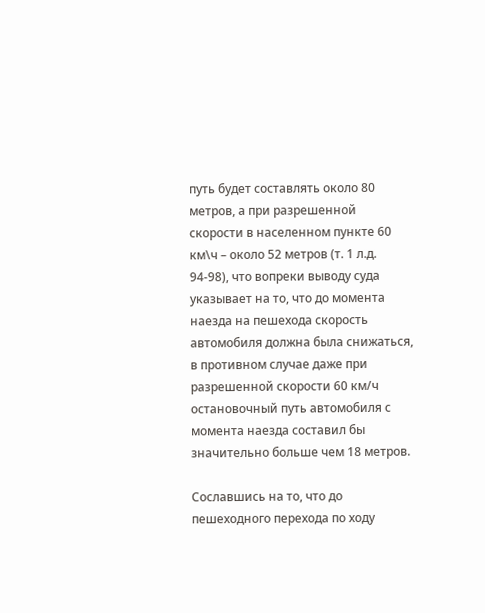путь будет составлять около 80 метров, а при разрешенной скорости в населенном пункте 60 км\ч – около 52 метров (т. 1 л.д. 94-98), что вопреки выводу суда указывает на то, что до момента наезда на пешехода скорость автомобиля должна была снижаться, в противном случае даже при разрешенной скорости 60 км/ч остановочный путь автомобиля с момента наезда составил бы значительно больше чем 18 метров.

Сославшись на то, что до пешеходного перехода по ходу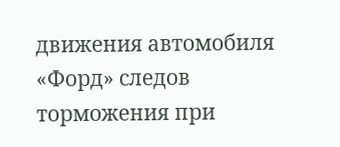движения автомобиля «Форд» следов торможения при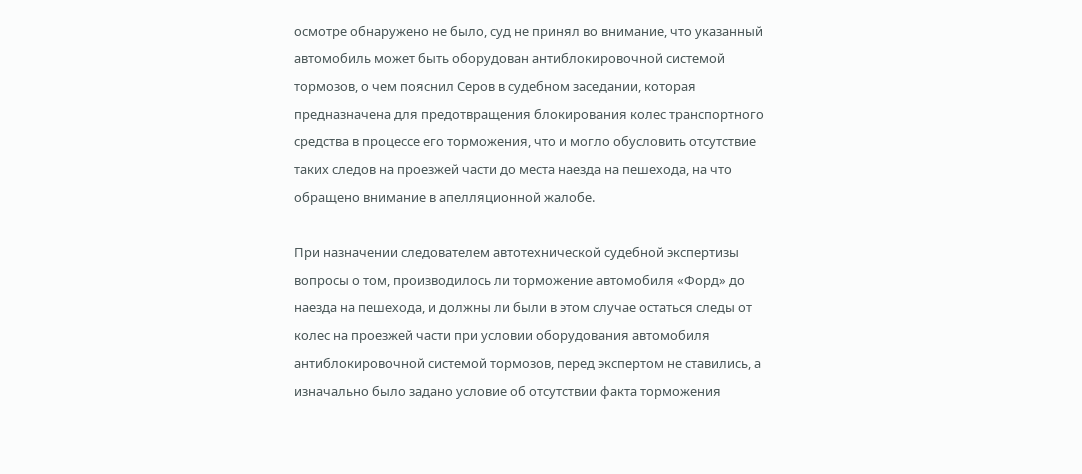осмотре обнаружено не было, суд не принял во внимание, что указанный автомобиль может быть оборудован антиблокировочной системой тормозов, о чем пояснил Серов в судебном заседании, которая предназначена для предотвращения блокирования колес транспортного средства в процессе его торможения, что и могло обусловить отсутствие таких следов на проезжей части до места наезда на пешехода, на что обращено внимание в апелляционной жалобе.

При назначении следователем автотехнической судебной экспертизы вопросы о том, производилось ли торможение автомобиля «Форд» до наезда на пешехода, и должны ли были в этом случае остаться следы от колес на проезжей части при условии оборудования автомобиля антиблокировочной системой тормозов, перед экспертом не ставились, а изначально было задано условие об отсутствии факта торможения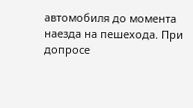автомобиля до момента наезда на пешехода. При допросе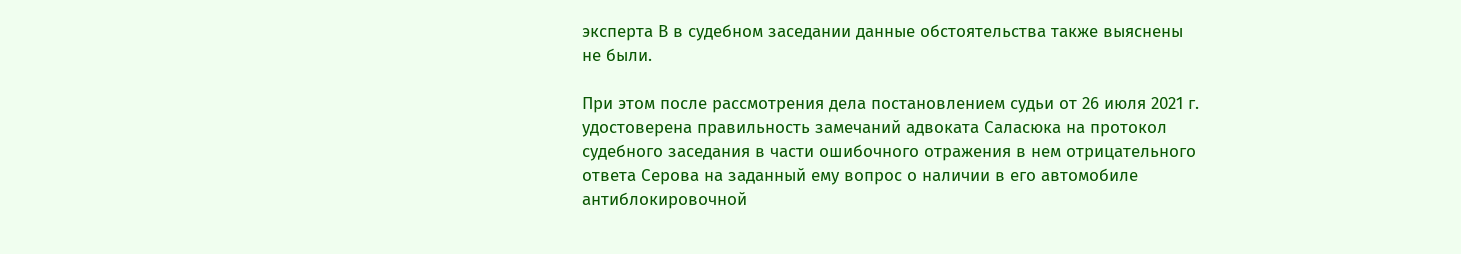эксперта В в судебном заседании данные обстоятельства также выяснены не были.

При этом после рассмотрения дела постановлением судьи от 26 июля 2021 г. удостоверена правильность замечаний адвоката Саласюка на протокол судебного заседания в части ошибочного отражения в нем отрицательного ответа Серова на заданный ему вопрос о наличии в его автомобиле антиблокировочной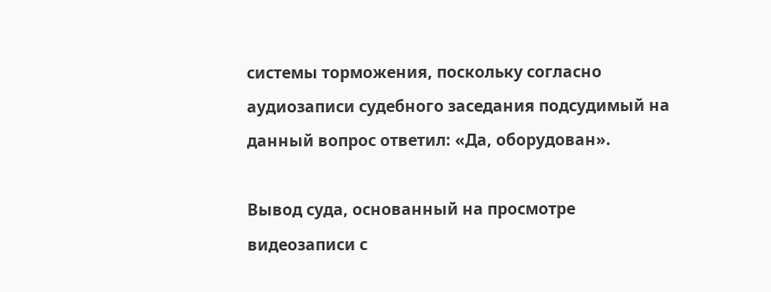системы торможения, поскольку согласно аудиозаписи судебного заседания подсудимый на данный вопрос ответил: «Да, оборудован».

Вывод суда, основанный на просмотре видеозаписи с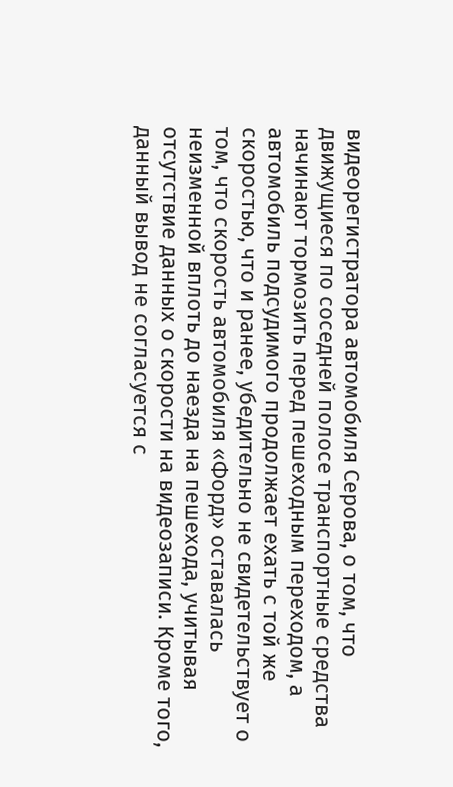видеорегистратора автомобиля Серова, о том, что движущиеся по соседней полосе транспортные средства начинают тормозить перед пешеходным переходом, а автомобиль подсудимого продолжает ехать с той же скоростью, что и ранее, убедительно не свидетельствует о том, что скорость автомобиля «Форд» оставалась неизменной вплоть до наезда на пешехода, учитывая отсутствие данных о скорости на видеозаписи. Кроме того, данный вывод не согласуется с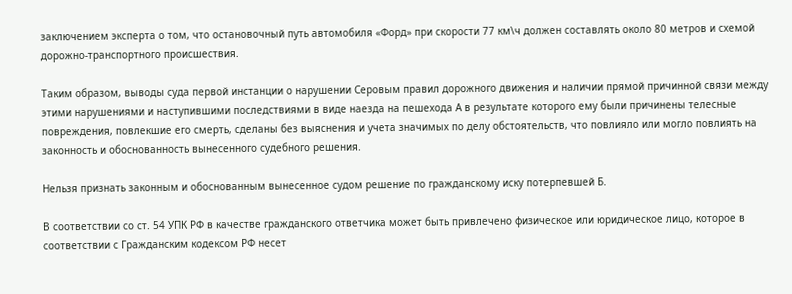заключением эксперта о том, что остановочный путь автомобиля «Форд» при скорости 77 км\ч должен составлять около 80 метров и схемой дорожно-транспортного происшествия.

Таким образом, выводы суда первой инстанции о нарушении Серовым правил дорожного движения и наличии прямой причинной связи между этими нарушениями и наступившими последствиями в виде наезда на пешехода А в результате которого ему были причинены телесные повреждения, повлекшие его смерть, сделаны без выяснения и учета значимых по делу обстоятельств, что повлияло или могло повлиять на законность и обоснованность вынесенного судебного решения.

Нельзя признать законным и обоснованным вынесенное судом решение по гражданскому иску потерпевшей Б.

В соответствии со ст. 54 УПК РФ в качестве гражданского ответчика может быть привлечено физическое или юридическое лицо, которое в соответствии с Гражданским кодексом РФ несет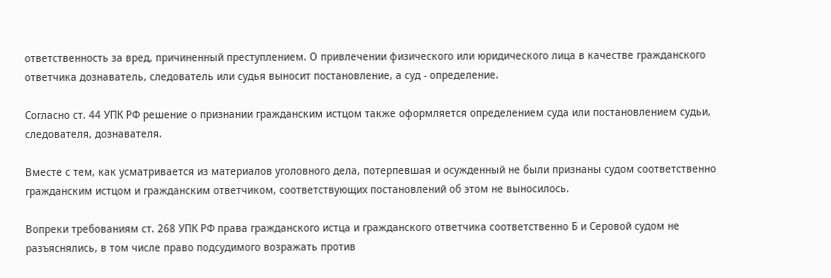ответственность за вред, причиненный преступлением. О привлечении физического или юридического лица в качестве гражданского ответчика дознаватель, следователь или судья выносит постановление, а суд - определение.

Согласно ст. 44 УПК РФ решение о признании гражданским истцом также оформляется определением суда или постановлением судьи, следователя, дознавателя.

Вместе с тем, как усматривается из материалов уголовного дела, потерпевшая и осужденный не были признаны судом соответственно гражданским истцом и гражданским ответчиком, соответствующих постановлений об этом не выносилось.

Вопреки требованиям ст. 268 УПК РФ права гражданского истца и гражданского ответчика соответственно Б и Серовой судом не разъяснялись, в том числе право подсудимого возражать против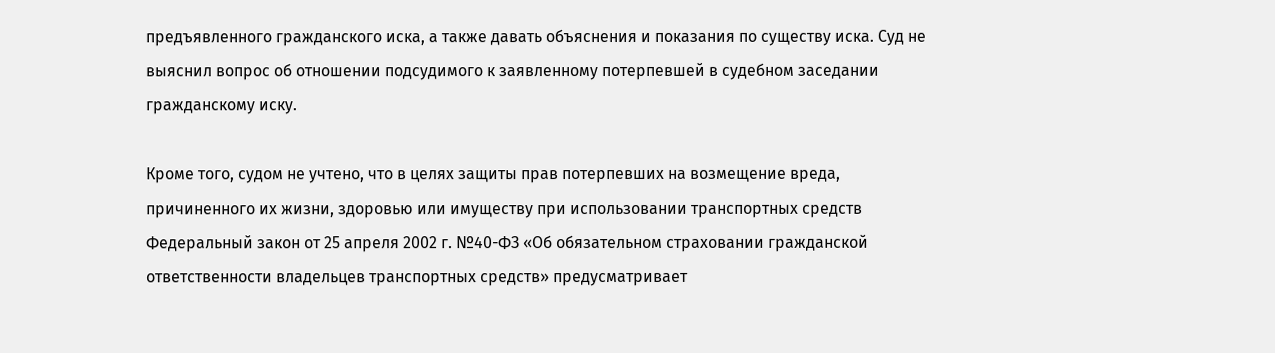предъявленного гражданского иска, а также давать объяснения и показания по существу иска. Суд не выяснил вопрос об отношении подсудимого к заявленному потерпевшей в судебном заседании гражданскому иску.

Кроме того, судом не учтено, что в целях защиты прав потерпевших на возмещение вреда, причиненного их жизни, здоровью или имуществу при использовании транспортных средств Федеральный закон от 25 апреля 2002 г. №40-ФЗ «Об обязательном страховании гражданской ответственности владельцев транспортных средств» предусматривает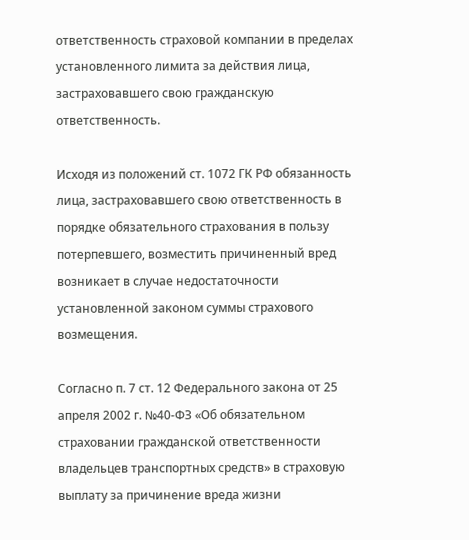ответственность страховой компании в пределах установленного лимита за действия лица, застраховавшего свою гражданскую ответственность.

Исходя из положений ст. 1072 ГК РФ обязанность лица, застраховавшего свою ответственность в порядке обязательного страхования в пользу потерпевшего, возместить причиненный вред возникает в случае недостаточности установленной законом суммы страхового возмещения.

Согласно п. 7 ст. 12 Федерального закона от 25 апреля 2002 г. №40-ФЗ «Об обязательном страховании гражданской ответственности владельцев транспортных средств» в страховую выплату за причинение вреда жизни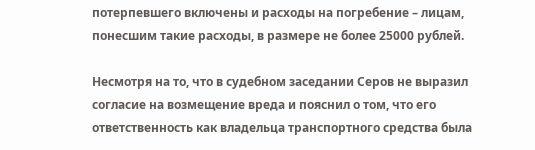потерпевшего включены и расходы на погребение – лицам, понесшим такие расходы, в размере не более 25000 рублей.

Несмотря на то, что в судебном заседании Серов не выразил согласие на возмещение вреда и пояснил о том, что его ответственность как владельца транспортного средства была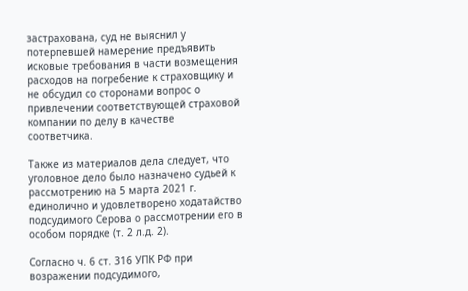застрахована, суд не выяснил у потерпевшей намерение предъявить исковые требования в части возмещения расходов на погребение к страховщику и не обсудил со сторонами вопрос о привлечении соответствующей страховой компании по делу в качестве соответчика.

Также из материалов дела следует, что уголовное дело было назначено судьей к рассмотрению на 5 марта 2021 г. единолично и удовлетворено ходатайство подсудимого Серова о рассмотрении его в особом порядке (т. 2 л.д. 2).

Согласно ч. 6 ст. 316 УПК РФ при возражении подсудимого,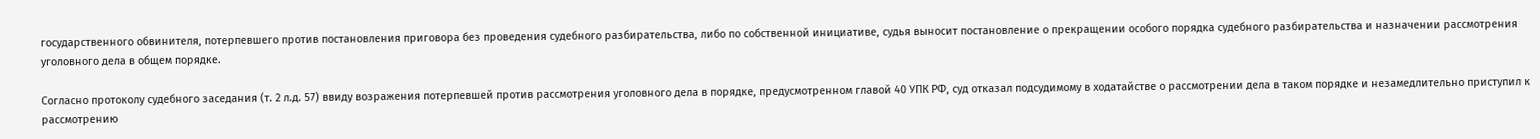государственного обвинителя, потерпевшего против постановления приговора без проведения судебного разбирательства, либо по собственной инициативе, судья выносит постановление о прекращении особого порядка судебного разбирательства и назначении рассмотрения уголовного дела в общем порядке.

Согласно протоколу судебного заседания (т. 2 л.д. 57) ввиду возражения потерпевшей против рассмотрения уголовного дела в порядке, предусмотренном главой 40 УПК РФ, суд отказал подсудимому в ходатайстве о рассмотрении дела в таком порядке и незамедлительно приступил к рассмотрению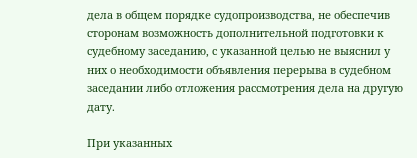дела в общем порядке судопроизводства, не обеспечив сторонам возможность дополнительной подготовки к судебному заседанию, с указанной целью не выяснил у них о необходимости объявления перерыва в судебном заседании либо отложения рассмотрения дела на другую дату.

При указанных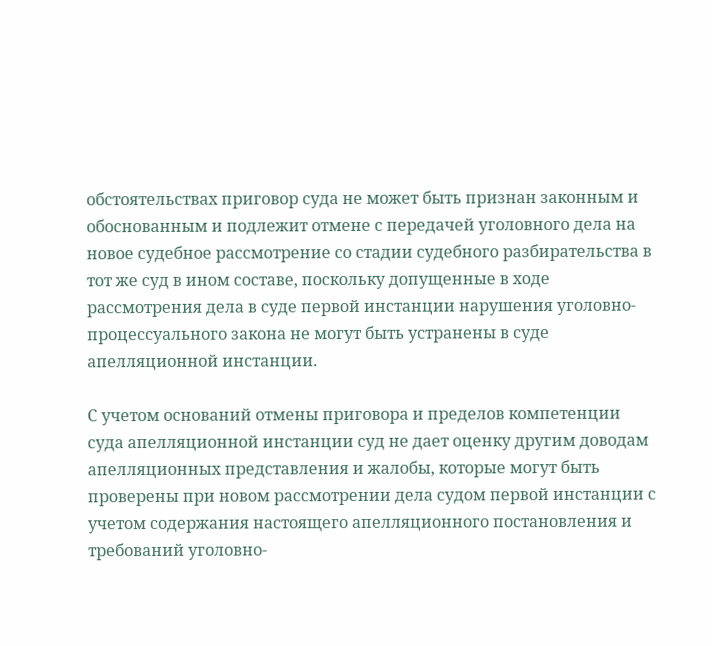обстоятельствах приговор суда не может быть признан законным и обоснованным и подлежит отмене с передачей уголовного дела на новое судебное рассмотрение со стадии судебного разбирательства в тот же суд в ином составе, поскольку допущенные в ходе рассмотрения дела в суде первой инстанции нарушения уголовно-процессуального закона не могут быть устранены в суде апелляционной инстанции.

С учетом оснований отмены приговора и пределов компетенции суда апелляционной инстанции суд не дает оценку другим доводам апелляционных представления и жалобы, которые могут быть проверены при новом рассмотрении дела судом первой инстанции с учетом содержания настоящего апелляционного постановления и требований уголовно-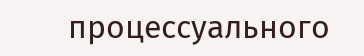процессуального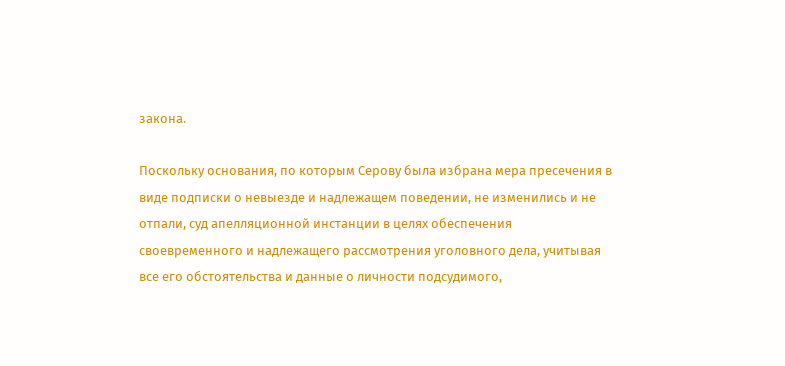закона.

Поскольку основания, по которым Серову была избрана мера пресечения в виде подписки о невыезде и надлежащем поведении, не изменились и не отпали, суд апелляционной инстанции в целях обеспечения своевременного и надлежащего рассмотрения уголовного дела, учитывая все его обстоятельства и данные о личности подсудимого,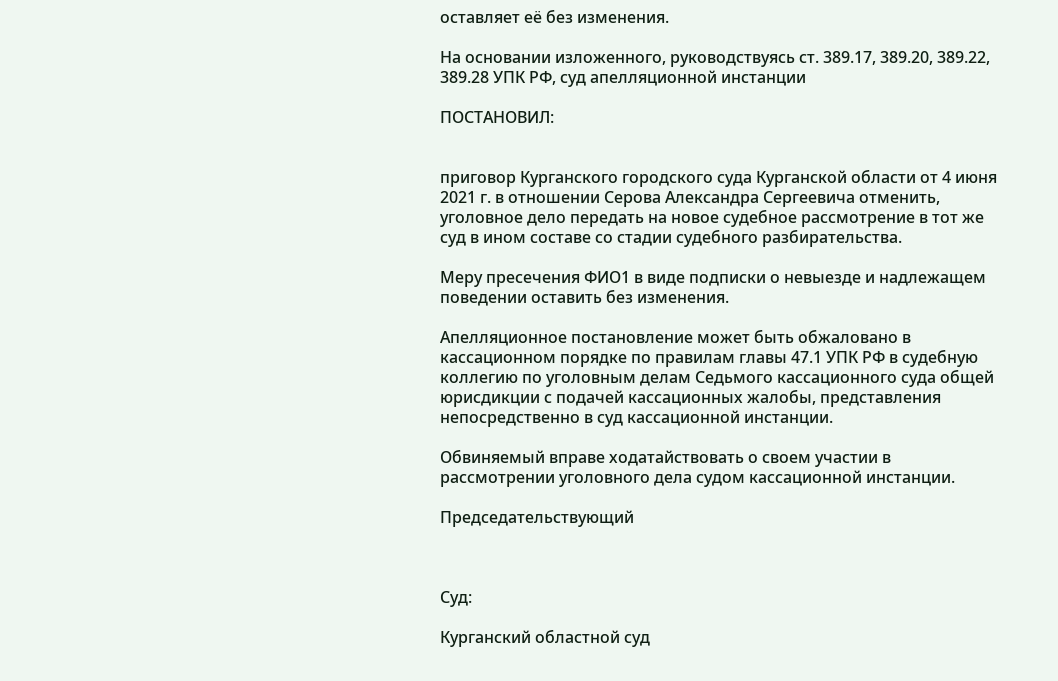оставляет её без изменения.

На основании изложенного, руководствуясь ст. 389.17, 389.20, 389.22, 389.28 УПК РФ, суд апелляционной инстанции

ПОСТАНОВИЛ:


приговор Курганского городского суда Курганской области от 4 июня 2021 г. в отношении Серова Александра Сергеевича отменить, уголовное дело передать на новое судебное рассмотрение в тот же суд в ином составе со стадии судебного разбирательства.

Меру пресечения ФИО1 в виде подписки о невыезде и надлежащем поведении оставить без изменения.

Апелляционное постановление может быть обжаловано в кассационном порядке по правилам главы 47.1 УПК РФ в судебную коллегию по уголовным делам Седьмого кассационного суда общей юрисдикции с подачей кассационных жалобы, представления непосредственно в суд кассационной инстанции.

Обвиняемый вправе ходатайствовать о своем участии в рассмотрении уголовного дела судом кассационной инстанции.

Председательствующий



Суд:

Курганский областной суд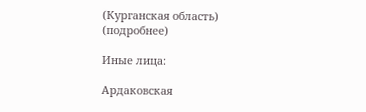(Курганская область) (подробнее)

Иные лица:

Ардаковская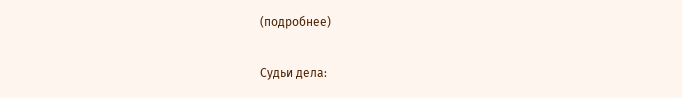(подробнее)

Судьи дела: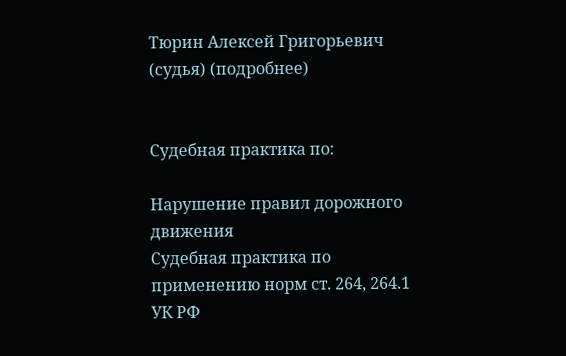Тюрин Алексей Григорьевич (судья) (подробнее)


Судебная практика по:

Нарушение правил дорожного движения
Судебная практика по применению норм ст. 264, 264.1 УК РФ